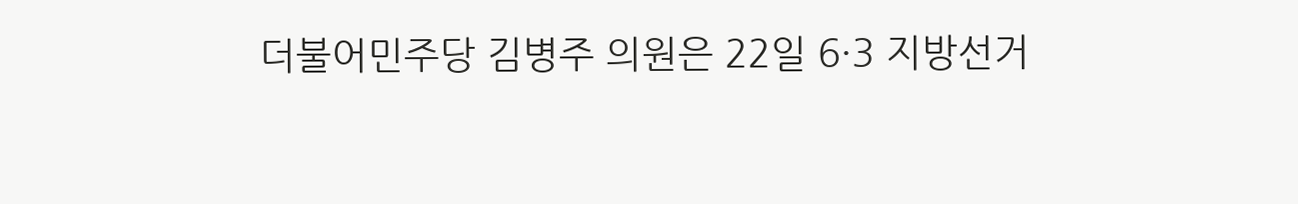더불어민주당 김병주 의원은 22일 6·3 지방선거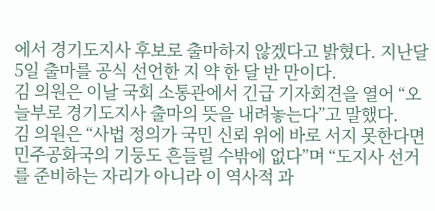에서 경기도지사 후보로 출마하지 않겠다고 밝혔다. 지난달 5일 출마를 공식 선언한 지 약 한 달 반 만이다.
김 의원은 이날 국회 소통관에서 긴급 기자회견을 열어 “오늘부로 경기도지사 출마의 뜻을 내려놓는다”고 말했다.
김 의원은 “사법 정의가 국민 신뢰 위에 바로 서지 못한다면 민주공화국의 기둥도 흔들릴 수밖에 없다”며 “도지사 선거를 준비하는 자리가 아니라 이 역사적 과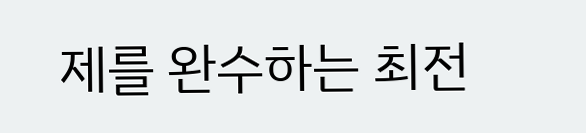제를 완수하는 최전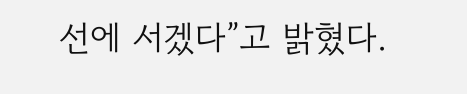선에 서겠다”고 밝혔다.